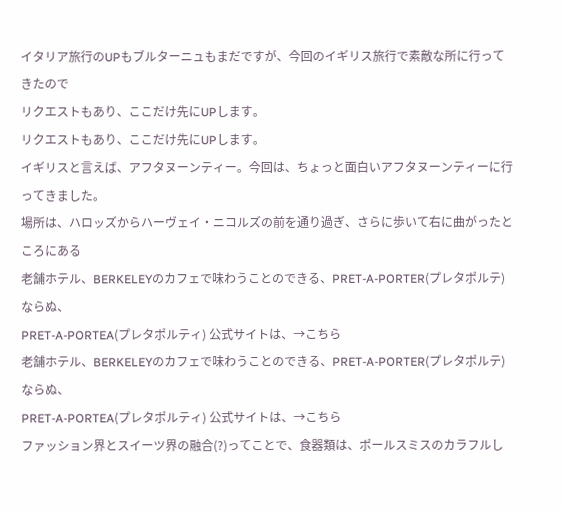イタリア旅行のUPもブルターニュもまだですが、今回のイギリス旅行で素敵な所に行ってきたので
リクエストもあり、ここだけ先にUPします。
リクエストもあり、ここだけ先にUPします。
イギリスと言えば、アフタヌーンティー。今回は、ちょっと面白いアフタヌーンティーに行ってきました。
場所は、ハロッズからハーヴェイ・ニコルズの前を通り過ぎ、さらに歩いて右に曲がったところにある
老舗ホテル、BERKELEYのカフェで味わうことのできる、PRET-A-PORTER(プレタポルテ)ならぬ、
PRET-A-PORTEA(プレタポルティ) 公式サイトは、→こちら
老舗ホテル、BERKELEYのカフェで味わうことのできる、PRET-A-PORTER(プレタポルテ)ならぬ、
PRET-A-PORTEA(プレタポルティ) 公式サイトは、→こちら
ファッション界とスイーツ界の融合(?)ってことで、食器類は、ポールスミスのカラフルし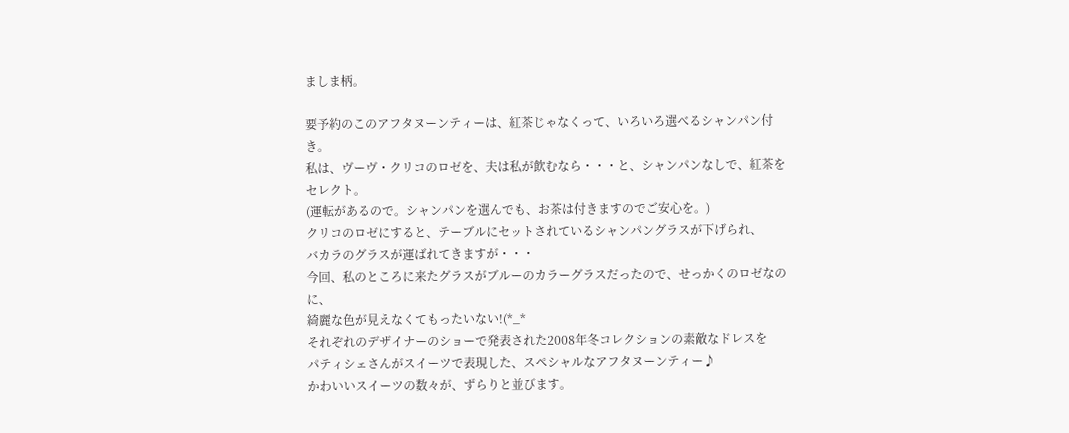ましま柄。

要予約のこのアフタヌーンティーは、紅茶じゃなくって、いろいろ選べるシャンパン付き。
私は、ヴーヴ・クリコのロゼを、夫は私が飲むなら・・・と、シャンパンなしで、紅茶をセレクト。
(運転があるので。シャンパンを選んでも、お茶は付きますのでご安心を。)
クリコのロゼにすると、テーブルにセットされているシャンパングラスが下げられ、
バカラのグラスが運ばれてきますが・・・
今回、私のところに来たグラスがブルーのカラーグラスだったので、せっかくのロゼなのに、
綺麗な色が見えなくてもったいない!(*_*
それぞれのデザイナーのショーで発表された2008年冬コレクションの素敵なドレスを
パティシェさんがスイーツで表現した、スペシャルなアフタヌーンティー♪
かわいいスイーツの数々が、ずらりと並びます。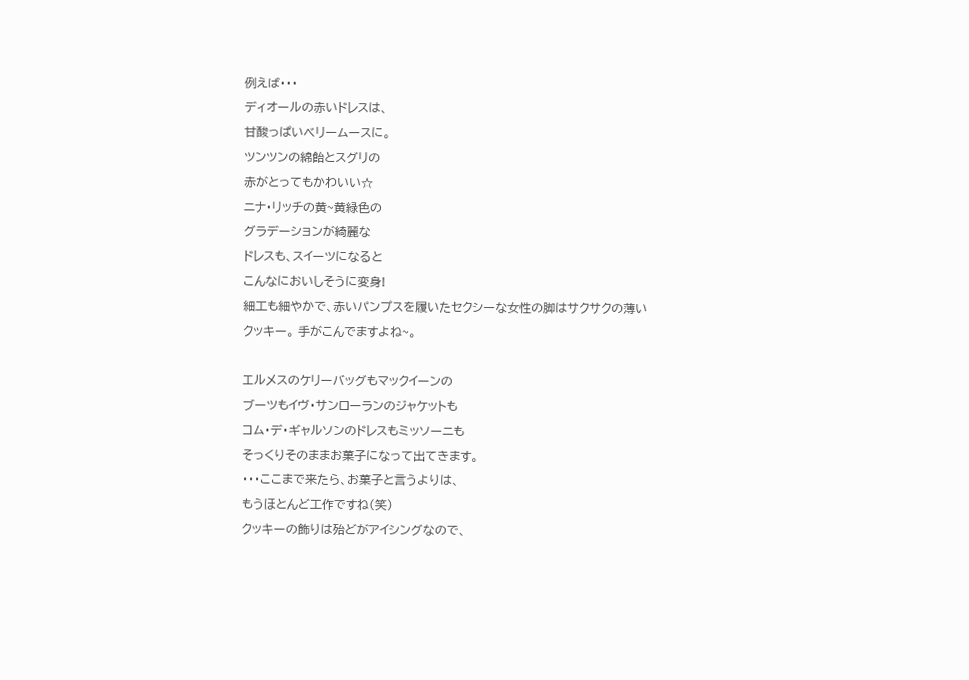例えば・・・
ディオールの赤いドレスは、
甘酸っぱいベリームースに。
ツンツンの綿飴とスグリの
赤がとってもかわいい☆
ニナ・リッチの黄~黄緑色の
グラデーションが綺麗な
ドレスも、スイーツになると
こんなにおいしそうに変身!
細工も細やかで、赤いパンプスを履いたセクシーな女性の脚はサクサクの薄い
クッキー。 手がこんでますよね~。

エルメスのケリーバッグもマックイーンの
ブーツもイヴ・サンローランのジャケットも
コム・デ・ギャルソンのドレスもミッソーニも
そっくりそのままお菓子になって出てきます。
・・・ここまで来たら、お菓子と言うよりは、
もうほとんど工作ですね(笑)
クッキーの飾りは殆どがアイシングなので、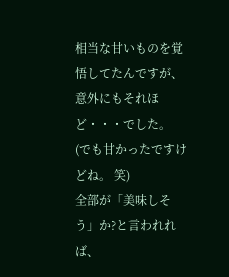相当な甘いものを覚悟してたんですが、
意外にもそれほど・・・でした。
(でも甘かったですけどね。 笑)
全部が「美味しそう」か?と言われれば、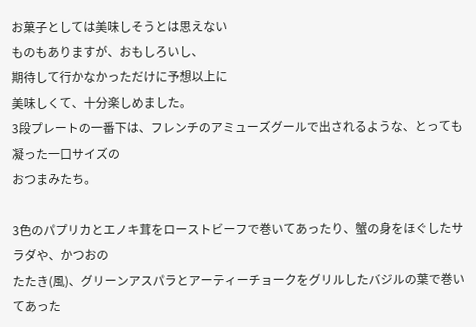お菓子としては美味しそうとは思えない
ものもありますが、おもしろいし、
期待して行かなかっただけに予想以上に
美味しくて、十分楽しめました。
3段プレートの一番下は、フレンチのアミューズグールで出されるような、とっても凝った一口サイズの
おつまみたち。

3色のパプリカとエノキ茸をローストビーフで巻いてあったり、蟹の身をほぐしたサラダや、かつおの
たたき(風)、グリーンアスパラとアーティーチョークをグリルしたバジルの葉で巻いてあった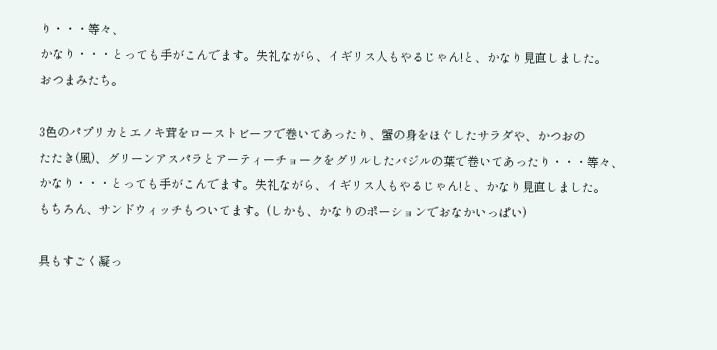り・・・等々、
かなり・・・とっても手がこんでます。失礼ながら、イギリス人もやるじゃん!と、かなり見直しました。
おつまみたち。

3色のパプリカとエノキ茸をローストビーフで巻いてあったり、蟹の身をほぐしたサラダや、かつおの
たたき(風)、グリーンアスパラとアーティーチョークをグリルしたバジルの葉で巻いてあったり・・・等々、
かなり・・・とっても手がこんでます。失礼ながら、イギリス人もやるじゃん!と、かなり見直しました。
もちろん、サンドウィッチもついてます。(しかも、かなりのポーションでおなかいっぱい)

具もすごく凝っ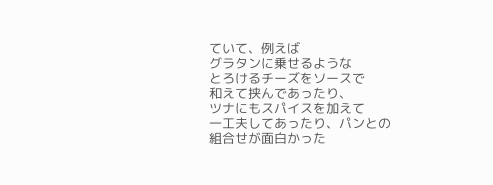ていて、例えば
グラタンに乗せるような
とろけるチーズをソースで
和えて挟んであったり、
ツナにもスパイスを加えて
一工夫してあったり、パンとの
組合せが面白かった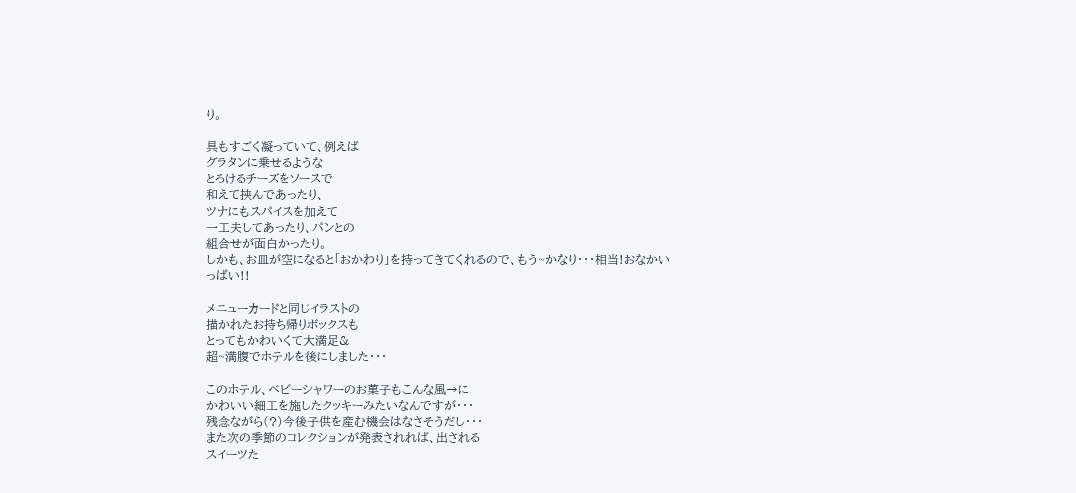り。

具もすごく凝っていて、例えば
グラタンに乗せるような
とろけるチーズをソースで
和えて挟んであったり、
ツナにもスパイスを加えて
一工夫してあったり、パンとの
組合せが面白かったり。
しかも、お皿が空になると「おかわり」を持ってきてくれるので、もう~かなり・・・相当!おなかいっぱい!!

メニューカードと同じイラストの
描かれたお持ち帰りボックスも
とってもかわいくて大満足&
超~満腹でホテルを後にしました・・・

このホテル、ベビーシャワーのお菓子もこんな風→に
かわいい細工を施したクッキーみたいなんですが・・・
残念ながら(?)今後子供を産む機会はなさそうだし・・・
また次の季節のコレクションが発表されれば、出される
スイーツた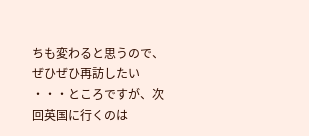ちも変わると思うので、ぜひぜひ再訪したい
・・・ところですが、次回英国に行くのは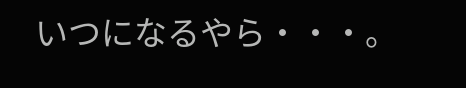いつになるやら・・・。